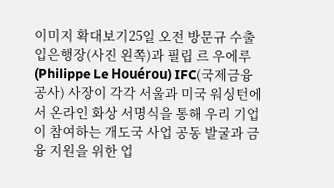이미지 확대보기25일 오전 방문규 수출입은행장(사진 왼쪽)과 필립 르 우에루(Philippe Le Houérou) IFC(국제금융공사) 사장이 각각 서울과 미국 워싱턴에서 온라인 화상 서명식을 통해 우리 기업이 참여하는 개도국 사업 공동 발굴과 금융 지원을 위한 업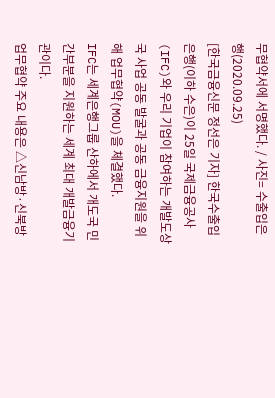무협약서에 서명했다. / 사진= 수출입은행(2020.09.25)
[한국금융신문 정선은 기자] 한국수출입은행(이하 수은)이 25일 국제금융공사(IFC)와 우리 기업이 참여하는 개발도상국 사업 공동 발굴과 공동 금융지원을 위해 업무협약(MOU)을 체결했다.
IFC는 세계은행그룹 산하에서 개도국 민간부분을 지원하는 세계 최대 개발금융기관이다.
업무협약 주요 내용은 △신남방·신북방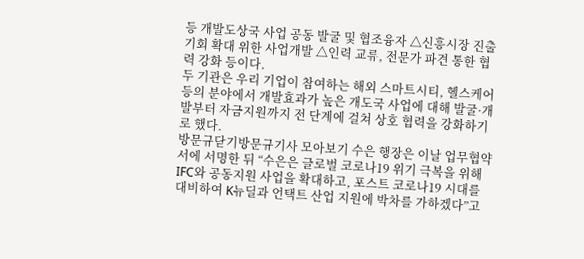등 개발도상국 사업 공동 발굴 및 협조융자 △신흥시장 진출 기회 확대 위한 사업개발 △인력 교류, 전문가 파견 통한 협력 강화 등이다.
두 기관은 우리 기업이 참여하는 해외 스마트시티, 헬스케어 등의 분야에서 개발효과가 높은 개도국 사업에 대해 발굴·개발부터 자금지원까지 전 단계에 걸쳐 상호 협력을 강화하기로 했다.
방문규닫기방문규기사 모아보기 수은 행장은 이날 업무협약서에 서명한 뒤 “수은은 글로벌 코로나19 위기 극복을 위해 IFC와 공동지원 사업을 확대하고, 포스트 코로나19 시대를 대비하여 K뉴딜과 언택트 산업 지원에 박차를 가하겠다”고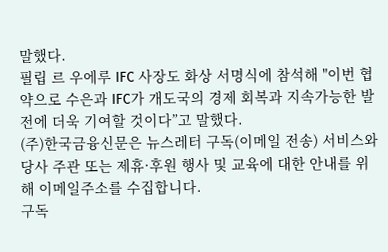말했다.
필립 르 우에루 IFC 사장도 화상 서명식에 참석해 "이번 협약으로 수은과 IFC가 개도국의 경제 회복과 지속가능한 발전에 더욱 기여할 것이다”고 말했다.
(주)한국금융신문은 뉴스레터 구독(이메일 전송) 서비스와 당사 주관 또는 제휴·후원 행사 및 교육에 대한 안내를 위해 이메일주소를 수집합니다.
구독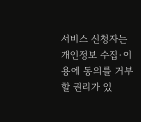서비스 신청자는 개인정보 수집·이용에 동의를 거부할 권리가 있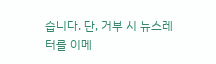습니다. 단, 거부 시 뉴스레터를 이메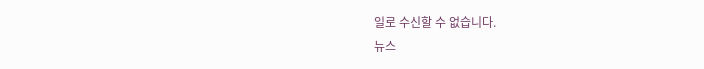일로 수신할 수 없습니다.
뉴스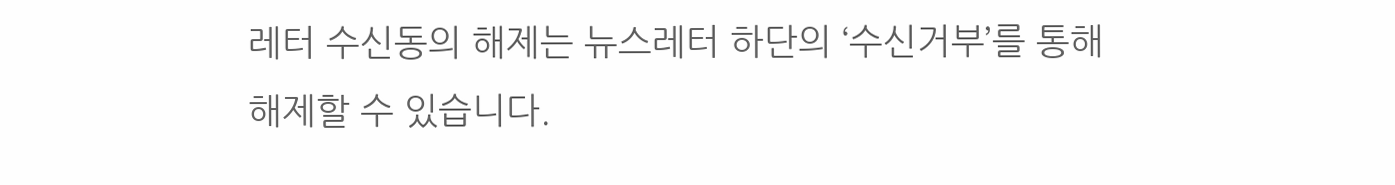레터 수신동의 해제는 뉴스레터 하단의 ‘수신거부’를 통해 해제할 수 있습니다.